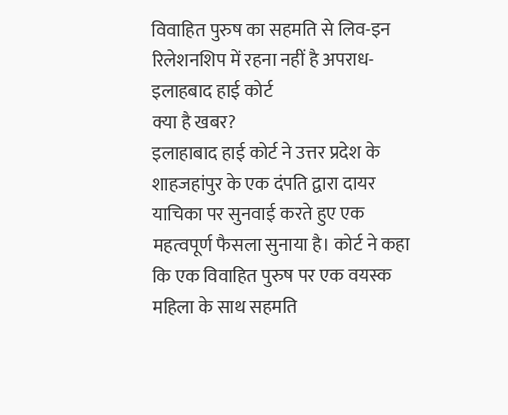विवाहित पुरुष का सहमति से लिव-इन रिलेशनशिप में रहना नहीं है अपराध- इलाहबाद हाई कोर्ट
क्या है खबर?
इलाहाबाद हाई कोर्ट ने उत्तर प्रदेश के शाहजहांपुर के एक दंपति द्वारा दायर याचिका पर सुनवाई करते हुए एक महत्वपूर्ण फैसला सुनाया है। कोर्ट ने कहा कि एक विवाहित पुरुष पर एक वयस्क महिला के साथ सहमति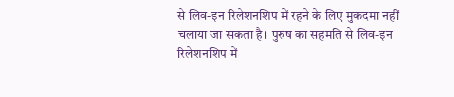से लिव-इन रिलेशनशिप में रहने के लिए मुकदमा नहीं चलाया जा सकता है। पुरुष का सहमति से लिव-इन रिलेशनशिप में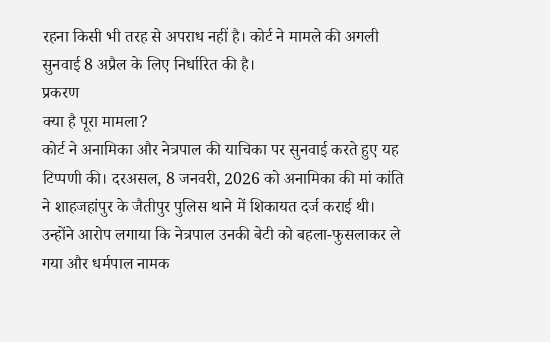रहना किसी भी तरह से अपराध नहीं है। कोर्ट ने मामले की अगली सुनवाई 8 अप्रैल के लिए निर्धारित की है।
प्रकरण
क्या है पूरा मामला?
कोर्ट ने अनामिका और नेत्रपाल की याचिका पर सुनवाई करते हुए यह टिप्पणी की। दरअसल, 8 जनवरी, 2026 को अनामिका की मां कांति ने शाहजहांपुर के जैतीपुर पुलिस थाने में शिकायत दर्ज कराई थी। उन्होंने आरोप लगाया कि नेत्रपाल उनकी बेटी को बहला-फुसलाकर ले गया और धर्मपाल नामक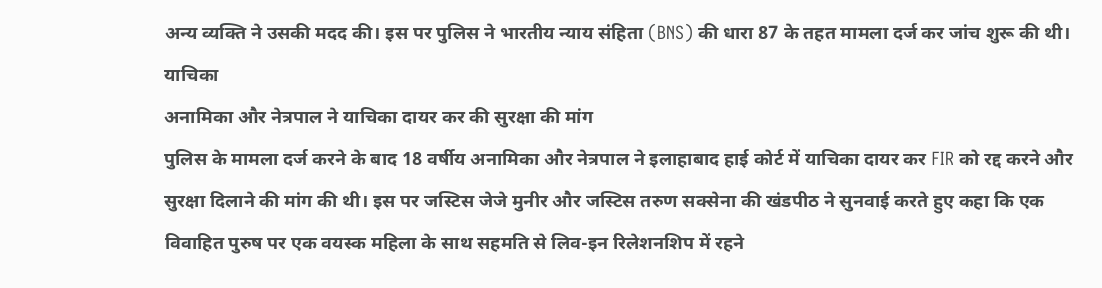अन्य व्यक्ति ने उसकी मदद की। इस पर पुलिस ने भारतीय न्याय संहिता (BNS) की धारा 87 के तहत मामला दर्ज कर जांच शुरू की थी।
याचिका
अनामिका और नेत्रपाल ने याचिका दायर कर की सुरक्षा की मांग
पुलिस के मामला दर्ज करने के बाद 18 वर्षीय अनामिका और नेत्रपाल ने इलाहाबाद हाई कोर्ट में याचिका दायर कर FIR को रद्द करने और सुरक्षा दिलाने की मांग की थी। इस पर जस्टिस जेजे मुनीर और जस्टिस तरुण सक्सेना की खंडपीठ ने सुनवाई करते हुए कहा कि एक विवाहित पुरुष पर एक वयस्क महिला के साथ सहमति से लिव-इन रिलेशनशिप में रहने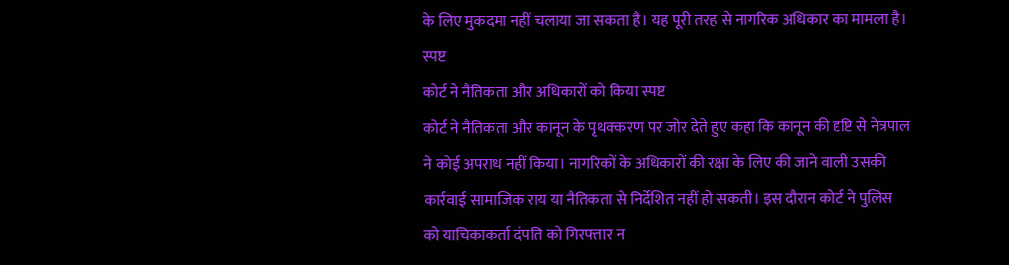के लिए मुकदमा नहीं चलाया जा सकता है। यह पूरी तरह से नागरिक अधिकार का मामला है।
स्पष्ट
कोर्ट ने नैतिकता और अधिकारों को किया स्पष्ट
कोर्ट ने नैतिकता और कानून के पृथक्करण पर जोर देते हुए कहा कि कानून की दृष्टि से नेत्रपाल ने कोई अपराध नहीं किया। नागरिकों के अधिकारों की रक्षा के लिए की जाने वाली उसकी कार्रवाई सामाजिक राय या नैतिकता से निर्देशित नहीं हो सकती। इस दौरान कोर्ट ने पुलिस को याचिकाकर्ता दंपति को गिरफ्तार न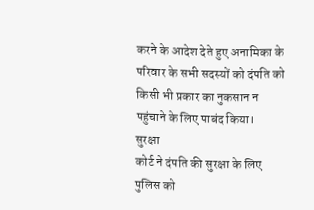करने के आदेश देते हुए अनामिका के परिवार के सभी सदस्यों को दंपति को किसी भी प्रकार का नुकसान न पहुंचाने के लिए पाबंद किया।
सुरक्षा
कोर्ट ने दंपति की सुरक्षा के लिए पुलिस को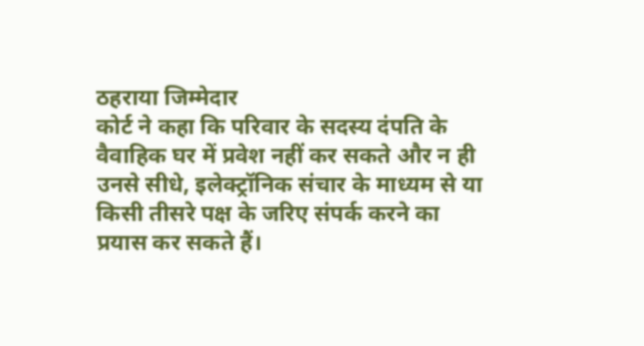ठहराया जिम्मेदार
कोर्ट ने कहा कि परिवार के सदस्य दंपति के वैवाहिक घर में प्रवेश नहीं कर सकते और न ही उनसे सीधे, इलेक्ट्रॉनिक संचार के माध्यम से या किसी तीसरे पक्ष के जरिए संपर्क करने का प्रयास कर सकते हैं।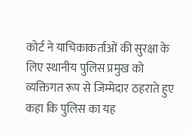कोर्ट ने याचिकाकर्ताओं की सुरक्षा के लिए स्थानीय पुलिस प्रमुख को व्यक्तिगत रूप से जिम्मेदार ठहराते हुए कहा कि पुलिस का यह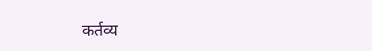कर्तव्य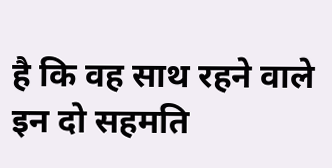है कि वह साथ रहने वाले इन दो सहमति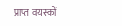प्राप्त वयस्कों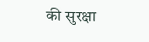की सुरक्षा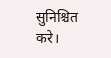सुनिश्चित करे।